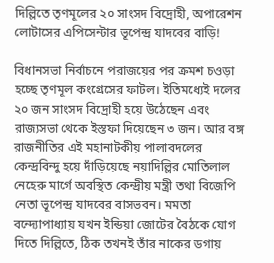দিল্লিতে তৃণমূলের ২০ সাংসদ বিদ্রোহী, অপারেশন লোটাসের এপিসেন্টার ভূপেন্দ্র যাদবের বাড়ি!

বিধানসভা নির্বাচনে পরাজয়ের পর ক্রমশ চওড়া হচ্ছে তৃণমূল কংগ্রেসের ফাটল। ইতিমধ্যেই দলের ২০ জন সাংসদ বিদ্রোহী হয়ে উঠেছেন এবং রাজ্যসভা থেকে ইস্তফা দিয়েছেন ৩ জন। আর বঙ্গ রাজনীতির এই মহানাটকীয় পালাবদলের কেন্দ্রবিন্দু হয়ে দাঁড়িয়েছে নয়াদিল্লির মোতিলাল নেহেরু মার্গে অবস্থিত কেন্দ্রীয় মন্ত্রী তথা বিজেপি নেতা ভূপেন্দ্র যাদবের বাসভবন। মমতা বন্দ্যোপাধ্যায় যখন ইন্ডিয়া জোটের বৈঠকে যোগ দিতে দিল্লিতে, ঠিক তখনই তাঁর নাকের ডগায়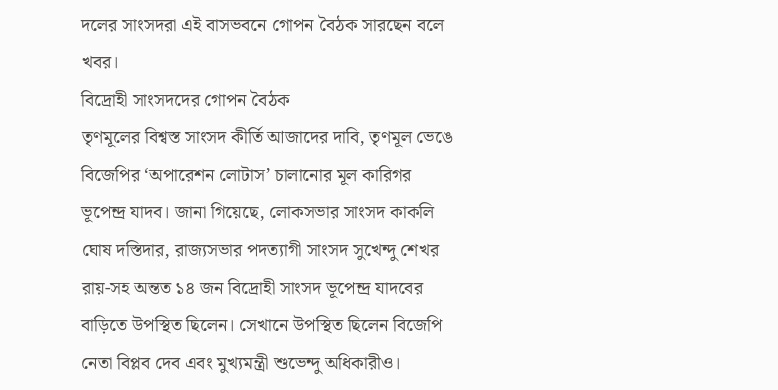দলের সাংসদরা এই বাসভবনে গোপন বৈঠক সারছেন বলে খবর।
বিদ্রোহী সাংসদদের গোপন বৈঠক
তৃণমূলের বিশ্বস্ত সাংসদ কীর্তি আজাদের দাবি, তৃণমূল ভেঙে বিজেপির ‘অপারেশন লোটাস’ চালানোর মূল কারিগর ভূপেন্দ্র যাদব। জানা গিয়েছে, লোকসভার সাংসদ কাকলি ঘোষ দস্তিদার, রাজ্যসভার পদত্যাগী সাংসদ সুখেন্দু শেখর রায়-সহ অন্তত ১৪ জন বিদ্রোহী সাংসদ ভূপেন্দ্র যাদবের বাড়িতে উপস্থিত ছিলেন। সেখানে উপস্থিত ছিলেন বিজেপি নেতা বিপ্লব দেব এবং মুখ্যমন্ত্রী শুভেন্দু অধিকারীও।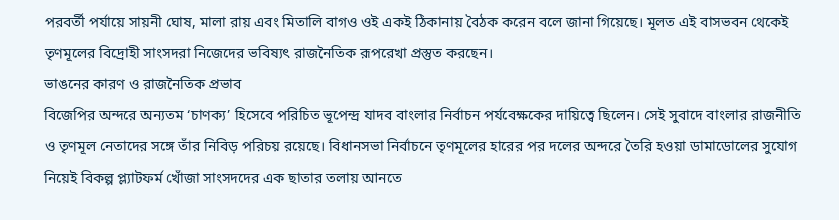পরবর্তী পর্যায়ে সায়নী ঘোষ, মালা রায় এবং মিতালি বাগও ওই একই ঠিকানায় বৈঠক করেন বলে জানা গিয়েছে। মূলত এই বাসভবন থেকেই তৃণমূলের বিদ্রোহী সাংসদরা নিজেদের ভবিষ্যৎ রাজনৈতিক রূপরেখা প্রস্তুত করছেন।
ভাঙনের কারণ ও রাজনৈতিক প্রভাব
বিজেপির অন্দরে অন্যতম ‘চাণক্য’ হিসেবে পরিচিত ভূপেন্দ্র যাদব বাংলার নির্বাচন পর্যবেক্ষকের দায়িত্বে ছিলেন। সেই সুবাদে বাংলার রাজনীতি ও তৃণমূল নেতাদের সঙ্গে তাঁর নিবিড় পরিচয় রয়েছে। বিধানসভা নির্বাচনে তৃণমূলের হারের পর দলের অন্দরে তৈরি হওয়া ডামাডোলের সুযোগ নিয়েই বিকল্প প্ল্যাটফর্ম খোঁজা সাংসদদের এক ছাতার তলায় আনতে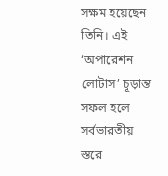সক্ষম হয়েছেন তিনি। এই ‘অপারেশন লোটাস’ চূড়ান্ত সফল হলে সর্বভারতীয় স্তরে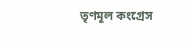তৃণমূল কংগ্রেস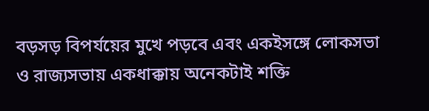বড়সড় বিপর্যয়ের মুখে পড়বে এবং একইসঙ্গে লোকসভা ও রাজ্যসভায় একধাক্কায় অনেকটাই শক্তি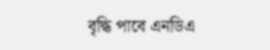বৃদ্ধি পাবে এনডিএ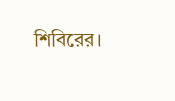শিবিরের।